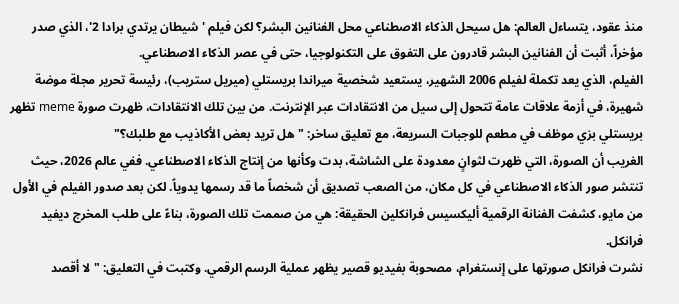منذ عقود، يتساءل العالم: هل سيحل الذكاء الاصطناعي محل الفنانين البشر؟ لكن فيلم 'شيطان يرتدي برادا 2'، الذي صدر مؤخراً، أثبت أن الفنانين البشر قادرون على التفوق على التكنولوجيا، حتى في عصر الذكاء الاصطناعي.
الفيلم، الذي يعد تكملة لفيلم 2006 الشهير، يستعيد شخصية ميراندا بريستلي (ميريل ستريب)، رئيسة تحرير مجلة موضة شهيرة، في أزمة علاقات عامة تتحول إلى سيل من الانتقادات عبر الإنترنت. من بين تلك الانتقادات، ظهرت صورة meme تظهر بريستلي بزي موظف في مطعم للوجبات السريعة، مع تعليق ساخر: "هل تريد بعض الأكاذيب مع طلبك؟"
الغريب أن الصورة، التي ظهرت لثوانٍ معدودة على الشاشة، بدت وكأنها من إنتاج الذكاء الاصطناعي. ففي عالم 2026، حيث تنتشر صور الذكاء الاصطناعي في كل مكان، من الصعب تصديق أن شخصاً ما قد رسمها يدوياً. لكن بعد صدور الفيلم في الأول من مايو، كشفت الفنانة الرقمية أليكسيس فرانكلين الحقيقة: هي من صممت تلك الصورة، بناءً على طلب المخرج ديفيد فرانكل.
نشرت فرانكل صورتها على إنستغرام، مصحوبة بفيديو قصير يظهر عملية الرسم الرقمي. وكتبت في التعليق: "لا أقصد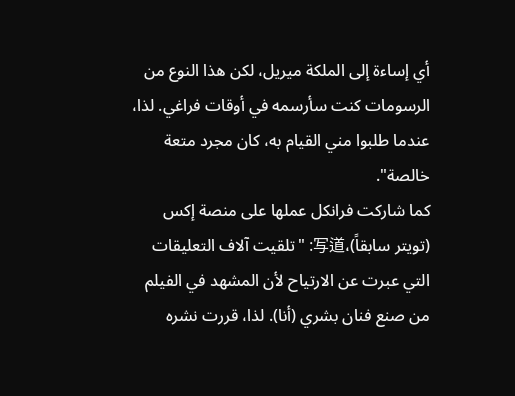أي إساءة إلى الملكة ميريل، لكن هذا النوع من الرسومات كنت سأرسمه في أوقات فراغي. لذا، عندما طلبوا مني القيام به، كان مجرد متعة خالصة".
كما شاركت فرانكل عملها على منصة إكس (تويتر سابقاً)،写道: "تلقيت آلاف التعليقات التي عبرت عن الارتياح لأن المشهد في الفيلم من صنع فنان بشري (أنا). لذا، قررت نشره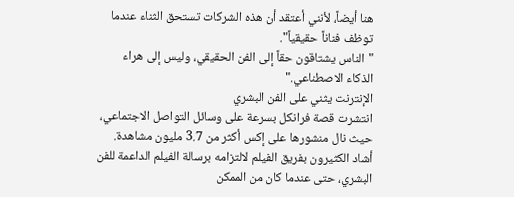هنا أيضاً، لأنني أعتقد أن هذه الشركات تستحق الثناء عندما توظف فناناً حقيقياً".
"الناس يشتاقون حقاً إلى الفن الحقيقي، وليس إلى هراء الذكاء الاصطناعي."
الإنترنت يثني على الفن البشري
انتشرت قصة فرانكل بسرعة على وسائل التواصل الاجتماعي، حيث نال منشورها على إكس أكثر من 3.7 مليون مشاهدة. أشاد الكثيرون بفريق الفيلم لالتزامه برسالة الفيلم الداعمة للفن البشري، حتى عندما كان من الممكن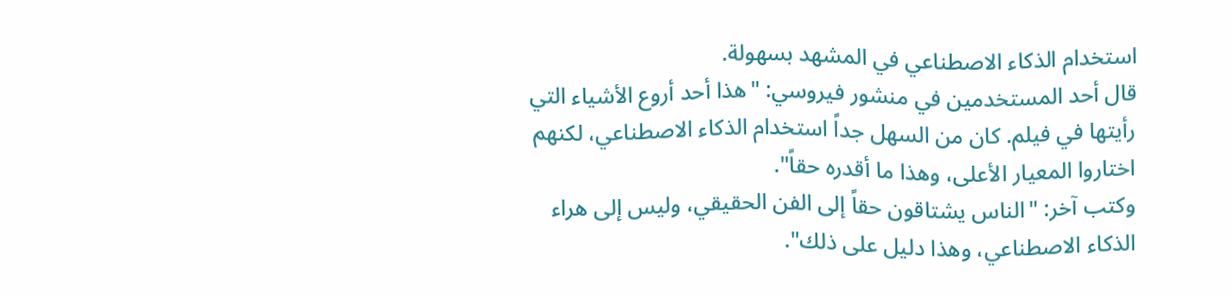استخدام الذكاء الاصطناعي في المشهد بسهولة.
قال أحد المستخدمين في منشور فيروسي: "هذا أحد أروع الأشياء التي رأيتها في فيلم. كان من السهل جداً استخدام الذكاء الاصطناعي، لكنهم اختاروا المعيار الأعلى، وهذا ما أقدره حقاً".
وكتب آخر: "الناس يشتاقون حقاً إلى الفن الحقيقي، وليس إلى هراء الذكاء الاصطناعي، وهذا دليل على ذلك".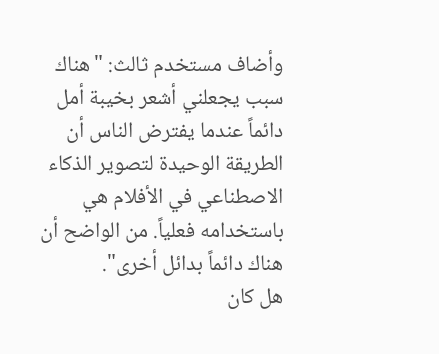وأضاف مستخدم ثالث: "هناك سبب يجعلني أشعر بخيبة أمل دائماً عندما يفترض الناس أن الطريقة الوحيدة لتصوير الذكاء الاصطناعي في الأفلام هي باستخدامه فعلياً. من الواضح أن هناك دائماً بدائل أخرى".
هل كان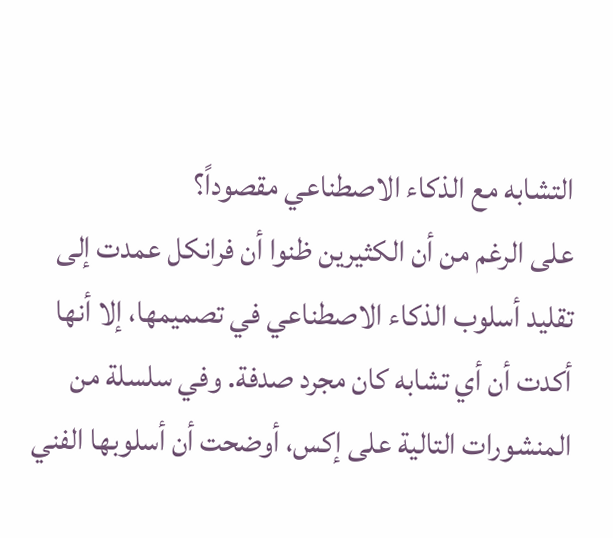التشابه مع الذكاء الاصطناعي مقصوداً؟
على الرغم من أن الكثيرين ظنوا أن فرانكل عمدت إلى تقليد أسلوب الذكاء الاصطناعي في تصميمها، إلا أنها أكدت أن أي تشابه كان مجرد صدفة. وفي سلسلة من المنشورات التالية على إكس، أوضحت أن أسلوبها الفني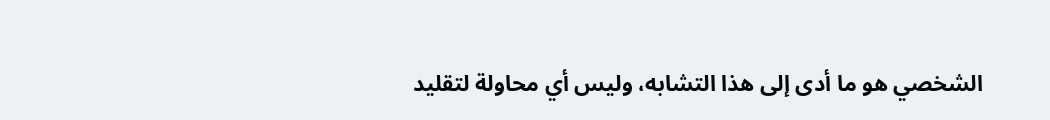الشخصي هو ما أدى إلى هذا التشابه، وليس أي محاولة لتقليد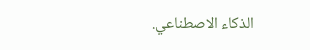الذكاء الاصطناعي.